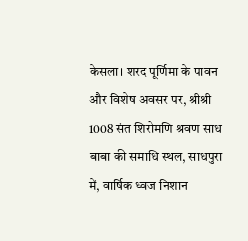केसला। शरद पूर्णिमा के पावन और विशेष अवसर पर, श्रीश्री 1008 संत शिरोमणि श्रवण साध बाबा की समाधि स्थल, साधपुरा में, वार्षिक ध्वज निशान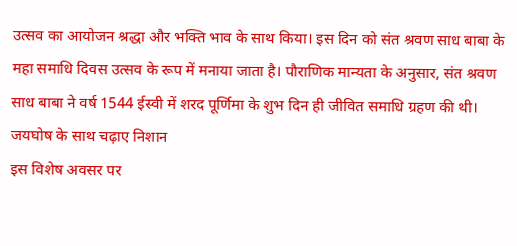उत्सव का आयोजन श्रद्धा और भक्ति भाव के साथ किया। इस दिन को संत श्रवण साध बाबा के महा समाधि दिवस उत्सव के रूप में मनाया जाता है। पौराणिक मान्यता के अनुसार, संत श्रवण साध बाबा ने वर्ष 1544 ईस्वी में शरद पूर्णिमा के शुभ दिन ही जीवित समाधि ग्रहण की थी।
जयघोष के साथ चढ़ाए निशान
इस विशेष अवसर पर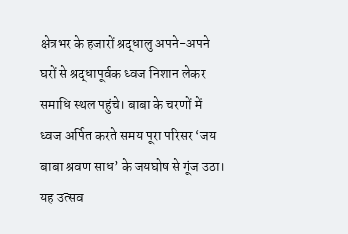क्षेत्रभर के हजारों श्रद्धालु अपने-अपने घरों से श्रद्धापूर्वक ध्वज निशान लेकर समाधि स्थल पहुंचे। बाबा के चरणों में ध्वज अर्पित करते समय पूरा परिसर ‘जय बाबा श्रवण साध’ के जयघोष से गूंज उठा। यह उत्सव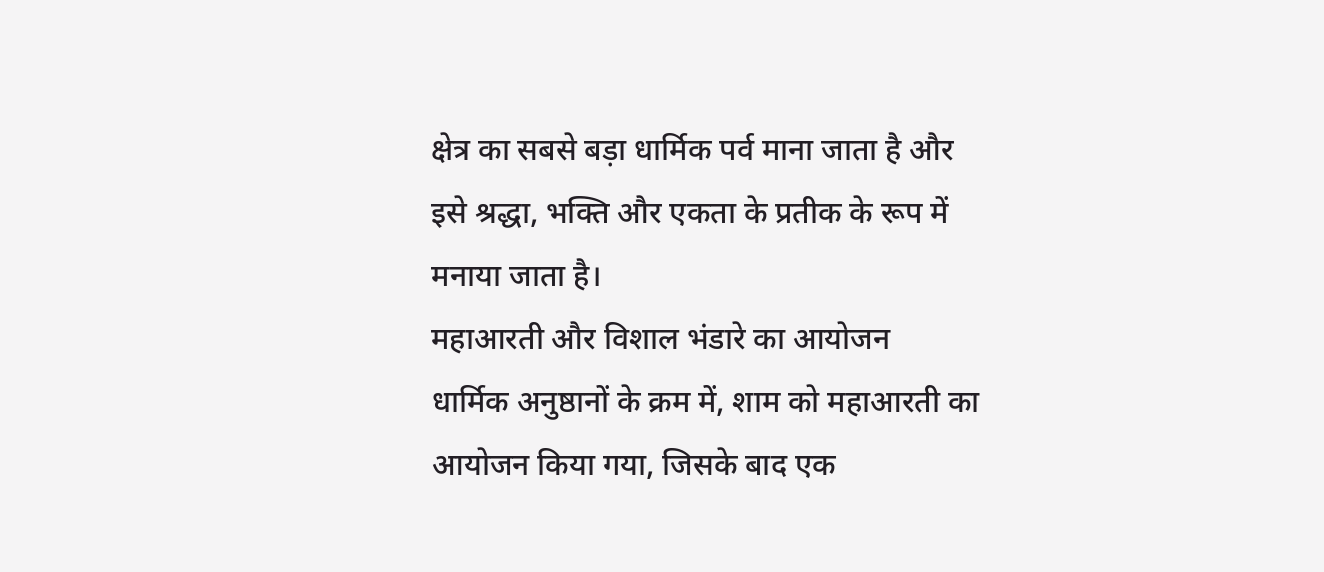क्षेत्र का सबसे बड़ा धार्मिक पर्व माना जाता है और इसे श्रद्धा, भक्ति और एकता के प्रतीक के रूप में मनाया जाता है।
महाआरती और विशाल भंडारे का आयोजन
धार्मिक अनुष्ठानों के क्रम में, शाम को महाआरती का आयोजन किया गया, जिसके बाद एक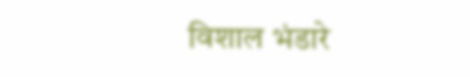विशाल भंडारे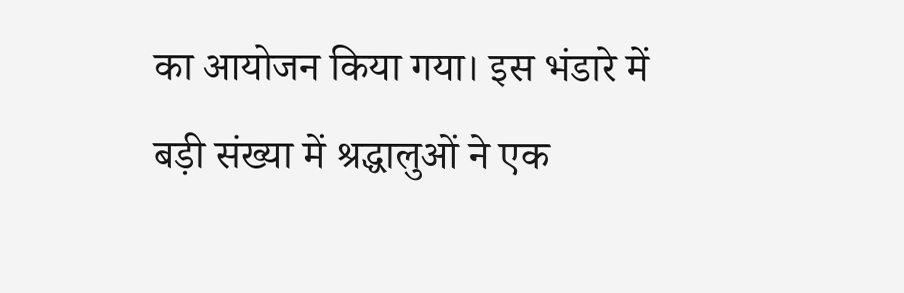का आयोजन किया गया। इस भंडारे में बड़ी संख्या में श्रद्धालुओं ने एक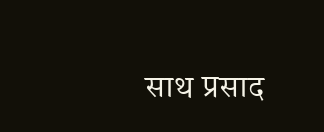साथ प्रसाद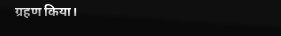ग्रहण किया।